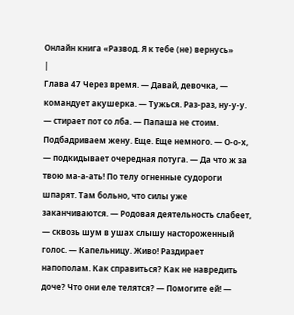Онлайн книга «Развод. Я к тебе (не) вернусь»
|
Глава 47 Через время. — Давай, девочка, — командует акушерка. — Тужься. Раз-раз, ну-у-у. — стирает пот со лба. — Папаша не стоим. Подбадриваем жену. Еще. Еще немного. — О-о-х, — подкидывает очередная потуга. — Да что ж за твою ма-а-ать! По телу огненные судороги шпарят. Там больно, что силы уже заканчиваются. — Родовая деятельность слабеет, — сквозь шум в ушах слышу настороженный голос. — Капельницу. Живо! Раздирает напополам. Как справиться? Как не навредить доче? Что они еле телятся? — Помогите ей! —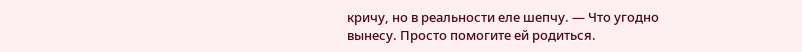кричу, но в реальности еле шепчу. — Что угодно вынесу. Просто помогите ей родиться.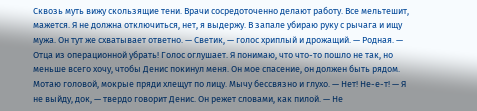Сквозь муть вижу скользящие тени. Врачи сосредоточенно делают работу. Все мельтешит, мажется. Я не должна отключиться, нет, я выдержу. В запале убираю руку с рычага и ищу мужа. Он тут же схватывает ответно. — Светик, — голос хриплый и дрожащий. — Родная. — Отца из операционной убрать! Голос оглушает. Я понимаю, что что-то пошло не так, но меньше всего хочу, чтобы Денис покинул меня. Он мое спасение, он должен быть рядом. Мотаю головой, мокрые пряди хлещут по лицу. Мычу бессвязно и глухо. — Нет! Не-е-т! — Я не выйду, док, — твердо говорит Денис. Он режет словами, как пилой. — Не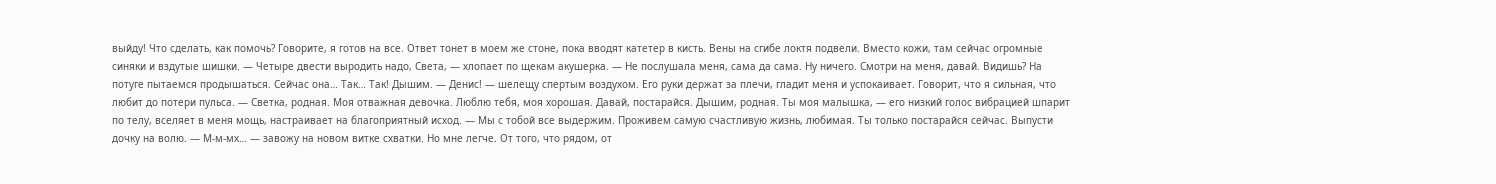выйду! Что сделать, как помочь? Говорите, я готов на все. Ответ тонет в моем же стоне, пока вводят катетер в кисть. Вены на сгибе локтя подвели. Вместо кожи, там сейчас огромные синяки и вздутые шишки. — Четыре двести выродить надо, Света, — хлопает по щекам акушерка. — Не послушала меня, сама да сама. Ну ничего. Смотри на меня, давай. Видишь? На потуге пытаемся продышаться. Сейчас она… Так… Так! Дышим. — Денис! — шелещу спертым воздухом. Его руки держат за плечи, гладит меня и успокаивает. Говорит, что я сильная, что любит до потери пульса. — Светка, родная. Моя отважная девочка. Люблю тебя, моя хорошая. Давай, постарайся. Дышим, родная. Ты моя малышка, — его низкий голос вибрацией шпарит по телу, вселяет в меня мощь, настраивает на благоприятный исход. — Мы с тобой все выдержим. Проживем самую счастливую жизнь, любимая. Ты только постарайся сейчас. Выпусти дочку на волю. — М-м-мх… — завожу на новом витке схватки. Но мне легче. От того, что рядом, от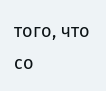того, что со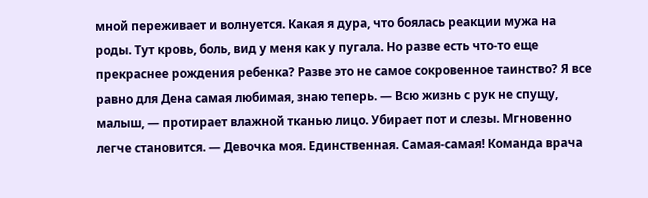мной переживает и волнуется. Какая я дура, что боялась реакции мужа на роды. Тут кровь, боль, вид у меня как у пугала. Но разве есть что-то еще прекраснее рождения ребенка? Разве это не самое сокровенное таинство? Я все равно для Дена самая любимая, знаю теперь. — Всю жизнь с рук не спущу, малыш, — протирает влажной тканью лицо. Убирает пот и слезы. Мгновенно легче становится. — Девочка моя. Единственная. Самая-самая! Команда врача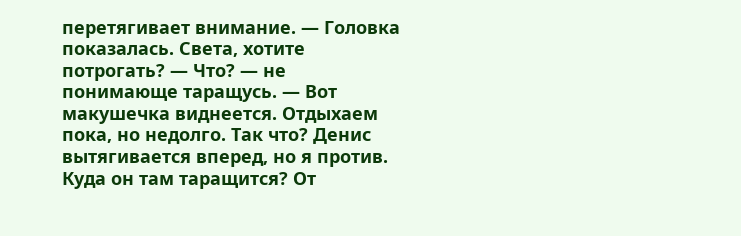перетягивает внимание. — Головка показалась. Света, хотите потрогать? — Что? — не понимающе таращусь. — Вот макушечка виднеется. Отдыхаем пока, но недолго. Так что? Денис вытягивается вперед, но я против. Куда он там таращится? От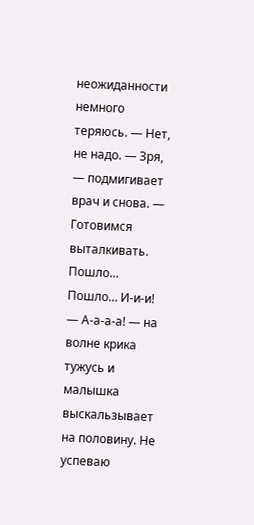неожиданности немного теряюсь. — Нет, не надо. — Зря, — подмигивает врач и снова. — Готовимся выталкивать. Пошло… Пошло… И-и-и! — А-а-а-а! — на волне крика тужусь и малышка выскальзывает на половину. Не успеваю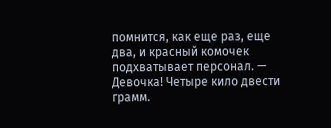помнится, как еще раз, еще два, и красный комочек подхватывает персонал. — Девочка! Четыре кило двести грамм.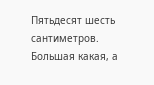Пятьдесят шесть сантиметров. Большая какая, а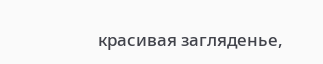красивая загляденье,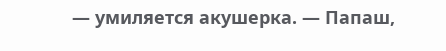— умиляется акушерка. — Папаш,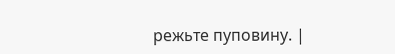режьте пуповину. |